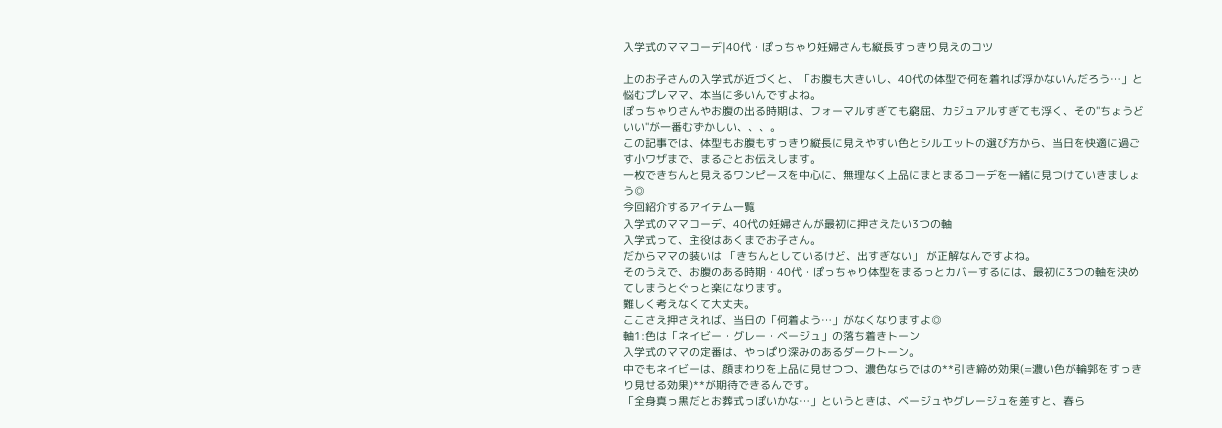入学式のママコーデ|40代・ぽっちゃり妊婦さんも縦長すっきり見えのコツ

上のお子さんの入学式が近づくと、「お腹も大きいし、40代の体型で何を着れば浮かないんだろう…」と悩むプレママ、本当に多いんですよね。
ぽっちゃりさんやお腹の出る時期は、フォーマルすぎても窮屈、カジュアルすぎても浮く、その"ちょうどいい"が一番むずかしい、、、。
この記事では、体型もお腹もすっきり縦長に見えやすい色とシルエットの選び方から、当日を快適に過ごす小ワザまで、まるごとお伝えします。
一枚できちんと見えるワンピースを中心に、無理なく上品にまとまるコーデを一緒に見つけていきましょう◎
今回紹介するアイテム一覧
入学式のママコーデ、40代の妊婦さんが最初に押さえたい3つの軸
入学式って、主役はあくまでお子さん。
だからママの装いは 「きちんとしているけど、出すぎない」 が正解なんですよね。
そのうえで、お腹のある時期・40代・ぽっちゃり体型をまるっとカバーするには、最初に3つの軸を決めてしまうとぐっと楽になります。
難しく考えなくて大丈夫。
ここさえ押さえれば、当日の「何着よう…」がなくなりますよ◎
軸1:色は「ネイビー・グレー・ベージュ」の落ち着きトーン
入学式のママの定番は、やっぱり深みのあるダークトーン。
中でもネイビーは、顔まわりを上品に見せつつ、濃色ならではの**引き締め効果(=濃い色が輪郭をすっきり見せる効果)**が期待できるんです。
「全身真っ黒だとお葬式っぽいかな…」というときは、ベージュやグレージュを差すと、春ら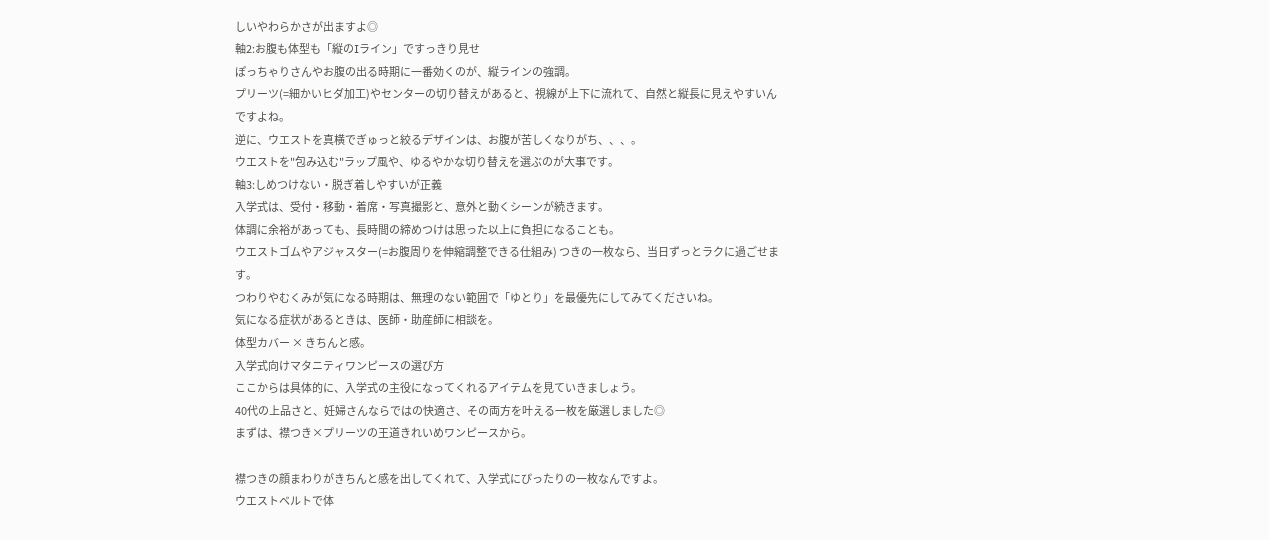しいやわらかさが出ますよ◎
軸2:お腹も体型も「縦のIライン」ですっきり見せ
ぽっちゃりさんやお腹の出る時期に一番効くのが、縦ラインの強調。
プリーツ(=細かいヒダ加工)やセンターの切り替えがあると、視線が上下に流れて、自然と縦長に見えやすいんですよね。
逆に、ウエストを真横でぎゅっと絞るデザインは、お腹が苦しくなりがち、、、。
ウエストを"包み込む"ラップ風や、ゆるやかな切り替えを選ぶのが大事です。
軸3:しめつけない・脱ぎ着しやすいが正義
入学式は、受付・移動・着席・写真撮影と、意外と動くシーンが続きます。
体調に余裕があっても、長時間の締めつけは思った以上に負担になることも。
ウエストゴムやアジャスター(=お腹周りを伸縮調整できる仕組み) つきの一枚なら、当日ずっとラクに過ごせます。
つわりやむくみが気になる時期は、無理のない範囲で「ゆとり」を最優先にしてみてくださいね。
気になる症状があるときは、医師・助産師に相談を。
体型カバー × きちんと感。
入学式向けマタニティワンピースの選び方
ここからは具体的に、入学式の主役になってくれるアイテムを見ていきましょう。
40代の上品さと、妊婦さんならではの快適さ、その両方を叶える一枚を厳選しました◎
まずは、襟つき×プリーツの王道きれいめワンピースから。

襟つきの顔まわりがきちんと感を出してくれて、入学式にぴったりの一枚なんですよ。
ウエストベルトで体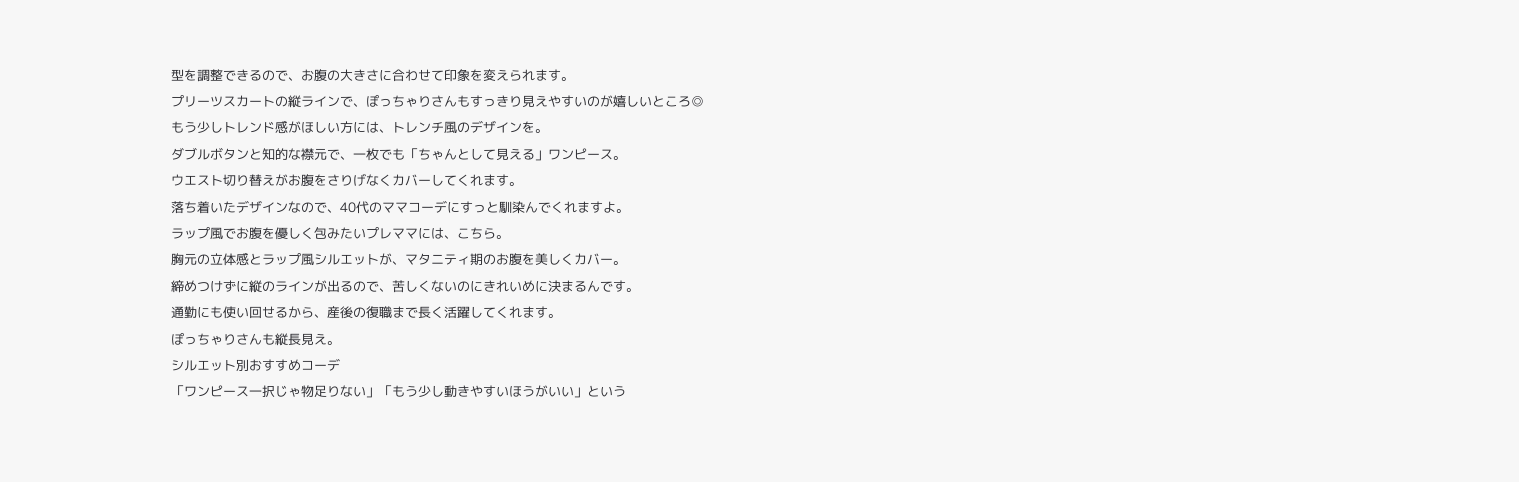型を調整できるので、お腹の大きさに合わせて印象を変えられます。
プリーツスカートの縦ラインで、ぽっちゃりさんもすっきり見えやすいのが嬉しいところ◎
もう少しトレンド感がほしい方には、トレンチ風のデザインを。
ダブルボタンと知的な襟元で、一枚でも「ちゃんとして見える」ワンピース。
ウエスト切り替えがお腹をさりげなくカバーしてくれます。
落ち着いたデザインなので、40代のママコーデにすっと馴染んでくれますよ。
ラップ風でお腹を優しく包みたいプレママには、こちら。
胸元の立体感とラップ風シルエットが、マタニティ期のお腹を美しくカバー。
締めつけずに縦のラインが出るので、苦しくないのにきれいめに決まるんです。
通勤にも使い回せるから、産後の復職まで長く活躍してくれます。
ぽっちゃりさんも縦長見え。
シルエット別おすすめコーデ
「ワンピース一択じゃ物足りない」「もう少し動きやすいほうがいい」という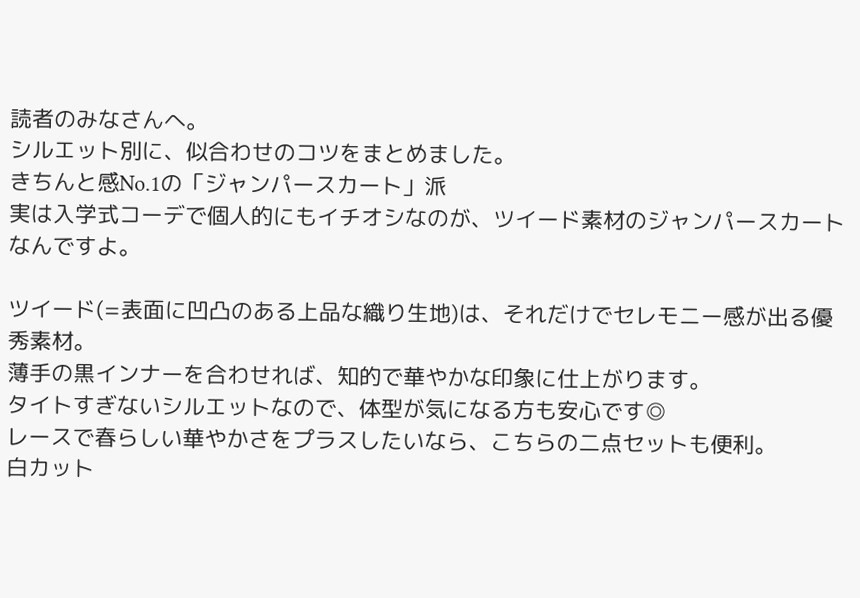読者のみなさんへ。
シルエット別に、似合わせのコツをまとめました。
きちんと感No.1の「ジャンパースカート」派
実は入学式コーデで個人的にもイチオシなのが、ツイード素材のジャンパースカートなんですよ。

ツイード(=表面に凹凸のある上品な織り生地)は、それだけでセレモニー感が出る優秀素材。
薄手の黒インナーを合わせれば、知的で華やかな印象に仕上がります。
タイトすぎないシルエットなので、体型が気になる方も安心です◎
レースで春らしい華やかさをプラスしたいなら、こちらの二点セットも便利。
白カット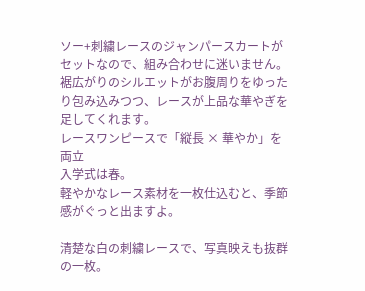ソー+刺繍レースのジャンパースカートがセットなので、組み合わせに迷いません。
裾広がりのシルエットがお腹周りをゆったり包み込みつつ、レースが上品な華やぎを足してくれます。
レースワンピースで「縦長 × 華やか」を両立
入学式は春。
軽やかなレース素材を一枚仕込むと、季節感がぐっと出ますよ。

清楚な白の刺繍レースで、写真映えも抜群の一枚。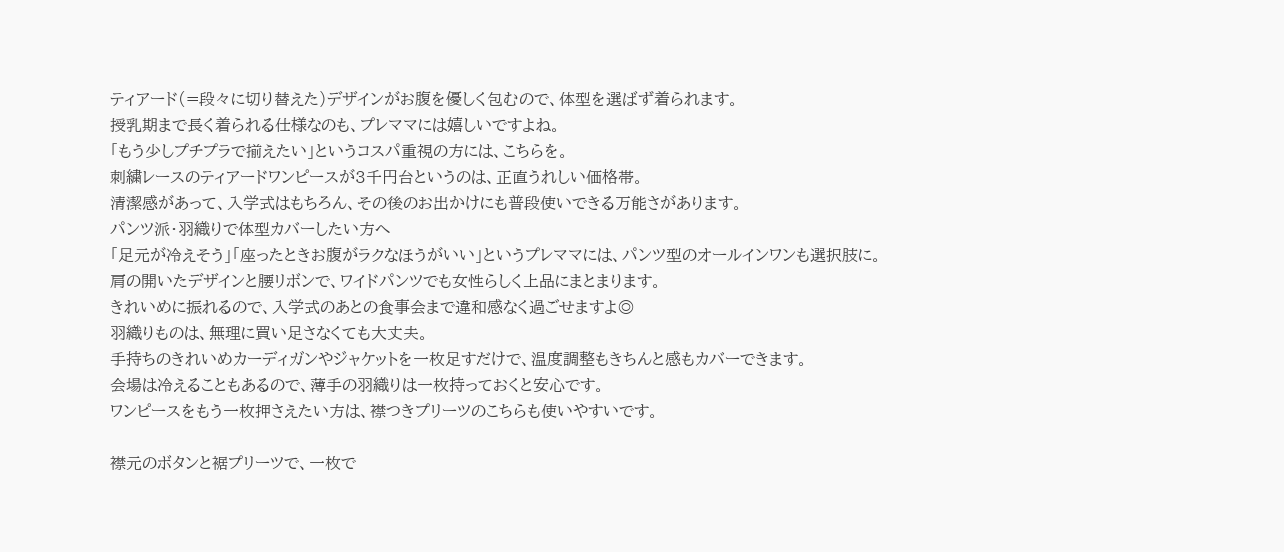ティアード(=段々に切り替えた)デザインがお腹を優しく包むので、体型を選ばず着られます。
授乳期まで長く着られる仕様なのも、プレママには嬉しいですよね。
「もう少しプチプラで揃えたい」というコスパ重視の方には、こちらを。
刺繍レースのティアードワンピースが3千円台というのは、正直うれしい価格帯。
清潔感があって、入学式はもちろん、その後のお出かけにも普段使いできる万能さがあります。
パンツ派・羽織りで体型カバーしたい方へ
「足元が冷えそう」「座ったときお腹がラクなほうがいい」というプレママには、パンツ型のオールインワンも選択肢に。
肩の開いたデザインと腰リボンで、ワイドパンツでも女性らしく上品にまとまります。
きれいめに振れるので、入学式のあとの食事会まで違和感なく過ごせますよ◎
羽織りものは、無理に買い足さなくても大丈夫。
手持ちのきれいめカーディガンやジャケットを一枚足すだけで、温度調整もきちんと感もカバーできます。
会場は冷えることもあるので、薄手の羽織りは一枚持っておくと安心です。
ワンピースをもう一枚押さえたい方は、襟つきプリーツのこちらも使いやすいです。

襟元のボタンと裾プリーツで、一枚で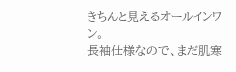きちんと見えるオールインワン。
長袖仕様なので、まだ肌寒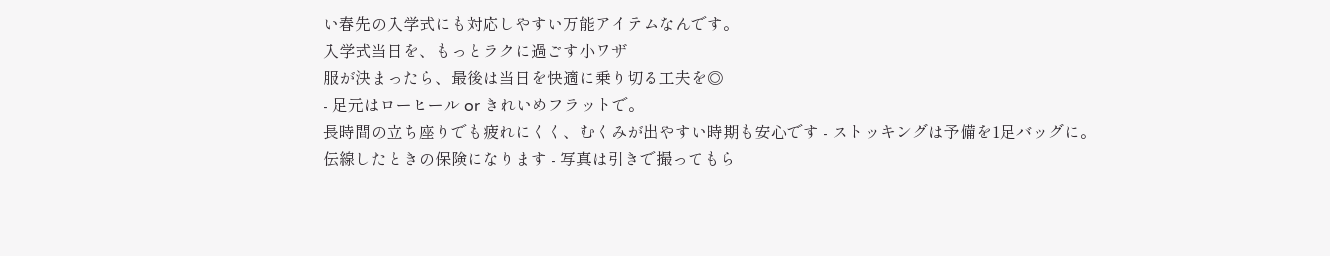い春先の入学式にも対応しやすい万能アイテムなんです。
入学式当日を、もっとラクに過ごす小ワザ
服が決まったら、最後は当日を快適に乗り切る工夫を◎
- 足元はローヒール or きれいめフラットで。
長時間の立ち座りでも疲れにくく、むくみが出やすい時期も安心です - ストッキングは予備を1足バッグに。
伝線したときの保険になります - 写真は引きで撮ってもら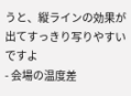うと、縦ラインの効果が出てすっきり写りやすいですよ
- 会場の温度差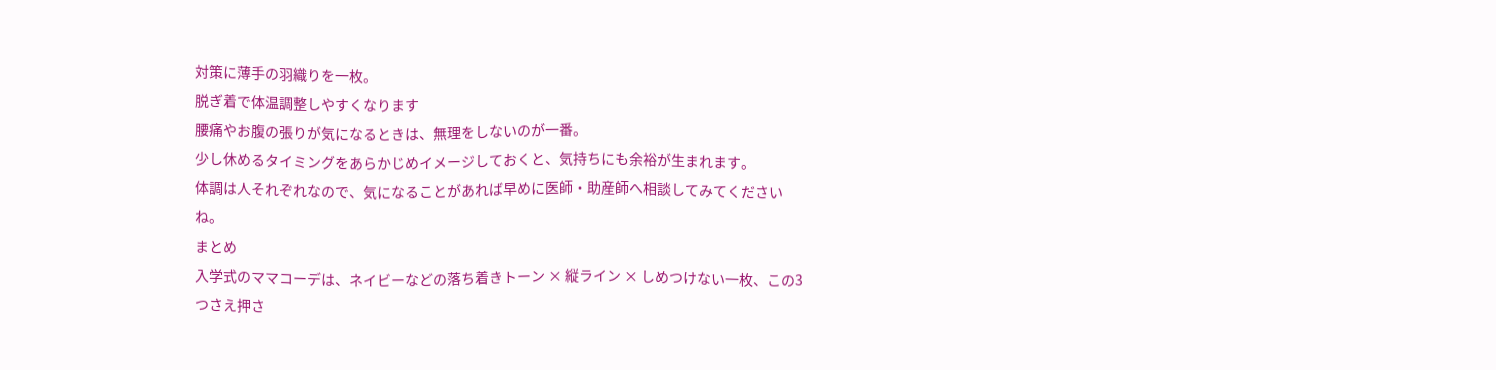対策に薄手の羽織りを一枚。
脱ぎ着で体温調整しやすくなります
腰痛やお腹の張りが気になるときは、無理をしないのが一番。
少し休めるタイミングをあらかじめイメージしておくと、気持ちにも余裕が生まれます。
体調は人それぞれなので、気になることがあれば早めに医師・助産師へ相談してみてくださいね。
まとめ
入学式のママコーデは、ネイビーなどの落ち着きトーン × 縦ライン × しめつけない一枚、この3つさえ押さ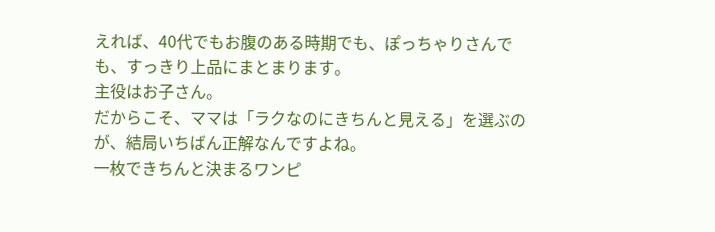えれば、40代でもお腹のある時期でも、ぽっちゃりさんでも、すっきり上品にまとまります。
主役はお子さん。
だからこそ、ママは「ラクなのにきちんと見える」を選ぶのが、結局いちばん正解なんですよね。
一枚できちんと決まるワンピ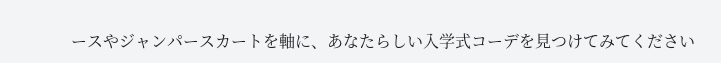ースやジャンパースカートを軸に、あなたらしい入学式コーデを見つけてみてください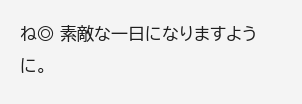ね◎ 素敵な一日になりますように。